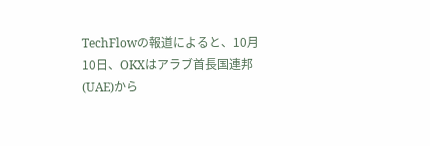TechFlowの報道によると、10月10日、OKXはアラブ首長国連邦(UAE)から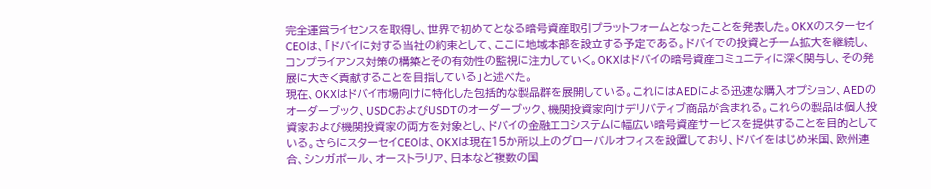完全運営ライセンスを取得し、世界で初めてとなる暗号資産取引プラットフォームとなったことを発表した。OKXのスターセイCEOは、「ドバイに対する当社の約束として、ここに地域本部を設立する予定である。ドバイでの投資とチーム拡大を継続し、コンプライアンス対策の構築とその有効性の監視に注力していく。OKXはドバイの暗号資産コミュニティに深く関与し、その発展に大きく貢献することを目指している」と述べた。
現在、OKXはドバイ市場向けに特化した包括的な製品群を展開している。これにはAEDによる迅速な購入オプション、AEDのオーダーブック、USDCおよびUSDTのオーダーブック、機関投資家向けデリバティブ商品が含まれる。これらの製品は個人投資家および機関投資家の両方を対象とし、ドバイの金融エコシステムに幅広い暗号資産サービスを提供することを目的としている。さらにスターセイCEOは、OKXは現在15か所以上のグローバルオフィスを設置しており、ドバイをはじめ米国、欧州連合、シンガポール、オーストラリア、日本など複数の国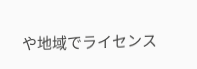や地域でライセンス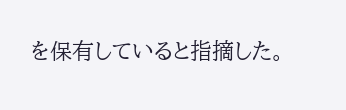を保有していると指摘した。